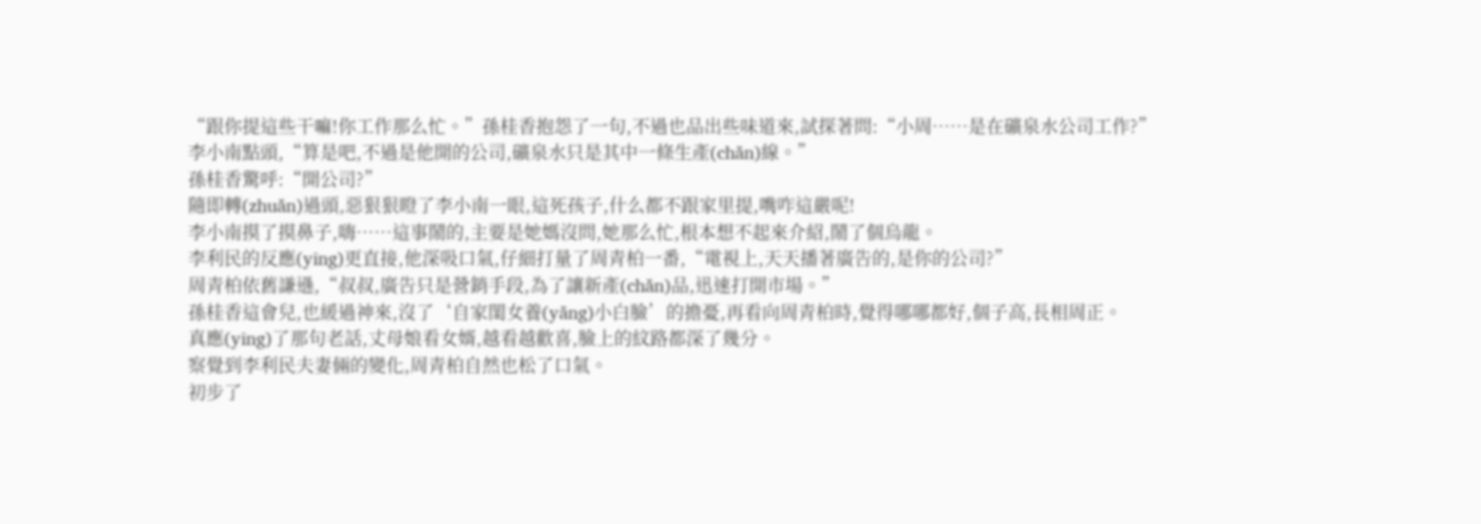“跟你提這些干嘛!你工作那么忙。”孫桂香抱怨了一句,不過也品出些味道來,試探著問:“小周……是在礦泉水公司工作?”
李小南點頭,“算是吧,不過是他開的公司,礦泉水只是其中一條生產(chǎn)線。”
孫桂香驚呼:“開公司?”
隨即轉(zhuǎn)過頭,惡狠狠瞪了李小南一眼,這死孩子,什么都不跟家里提,嘴咋這嚴呢!
李小南摸了摸鼻子,嗨……這事鬧的,主要是她媽沒問,她那么忙,根本想不起來介紹,鬧了個烏龍。
李利民的反應(yīng)更直接,他深吸口氣,仔細打量了周青柏一番,“電視上,天天播著廣告的,是你的公司?”
周青柏依舊謙遜,“叔叔,廣告只是營銷手段,為了讓新產(chǎn)品,迅速打開市場。”
孫桂香這會兒,也緩過神來,沒了‘自家閨女養(yǎng)小白臉’的擔憂,再看向周青柏時,覺得哪哪都好,個子高,長相周正。
真應(yīng)了那句老話,丈母娘看女婿,越看越歡喜,臉上的紋路都深了幾分。
察覺到李利民夫妻倆的變化,周青柏自然也松了口氣。
初步了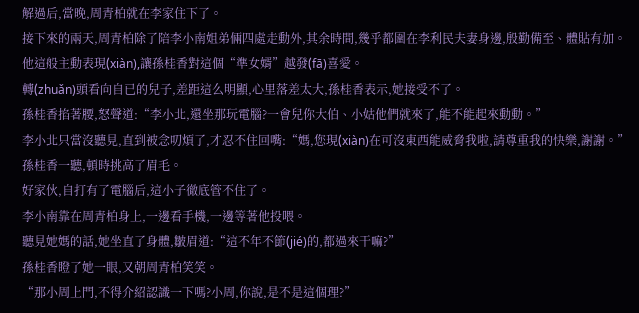解過后,當晚,周青柏就在李家住下了。
接下來的兩天,周青柏除了陪李小南姐弟倆四處走動外,其余時間,幾乎都圍在李利民夫妻身邊,殷勤備至、體貼有加。
他這般主動表現(xiàn),讓孫桂香對這個“準女婿”越發(fā)喜愛。
轉(zhuǎn)頭看向自已的兒子,差距這么明顯,心里落差太大,孫桂香表示,她接受不了。
孫桂香掐著腰,怒聲道:“李小北,還坐那玩電腦?一會兒你大伯、小姑他們就來了,能不能起來動動。”
李小北只當沒聽見,直到被念叨煩了,才忍不住回嘴:“媽,您現(xiàn)在可沒東西能威脅我啦,請尊重我的快樂,謝謝。”
孫桂香一聽,頓時挑高了眉毛。
好家伙,自打有了電腦后,這小子徹底管不住了。
李小南靠在周青柏身上,一邊看手機,一邊等著他投喂。
聽見她媽的話,她坐直了身體,皺眉道:“這不年不節(jié)的,都過來干嘛?”
孫桂香瞪了她一眼,又朝周青柏笑笑。
“那小周上門,不得介紹認識一下嗎?小周,你說,是不是這個理?”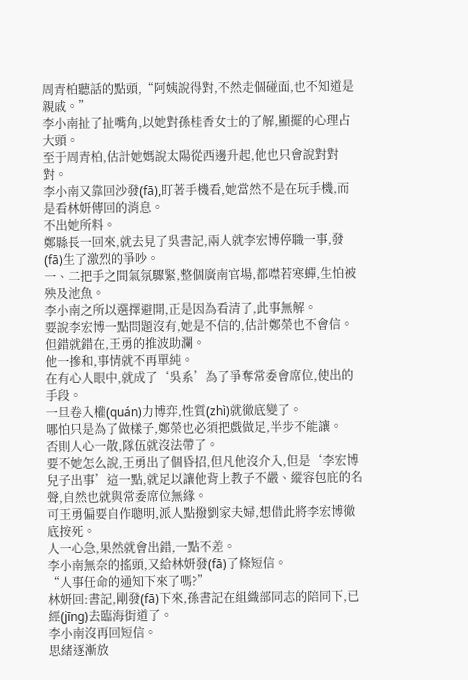周青柏聽話的點頭,“阿姨說得對,不然走個碰面,也不知道是親戚。”
李小南扯了扯嘴角,以她對孫桂香女士的了解,顯擺的心理占大頭。
至于周青柏,估計她媽說太陽從西邊升起,他也只會說對對對。
李小南又靠回沙發(fā),盯著手機看,她當然不是在玩手機,而是看林妍傳回的消息。
不出她所料。
鄭縣長一回來,就去見了吳書記,兩人就李宏博停職一事,發(fā)生了激烈的爭吵。
一、二把手之間氣氛驟緊,整個廣南官場,都噤若寒蟬,生怕被殃及池魚。
李小南之所以選擇避開,正是因為看清了,此事無解。
要說李宏博一點問題沒有,她是不信的,估計鄭榮也不會信。
但錯就錯在,王勇的推波助瀾。
他一摻和,事情就不再單純。
在有心人眼中,就成了‘吳系’為了爭奪常委會席位,使出的手段。
一旦卷入權(quán)力博弈,性質(zhì)就徹底變了。
哪怕只是為了做樣子,鄭榮也必須把戲做足,半步不能讓。
否則人心一散,隊伍就沒法帶了。
要不她怎么說,王勇出了個昏招,但凡他沒介入,但是‘李宏博兒子出事’這一點,就足以讓他背上教子不嚴、縱容包庇的名聲,自然也就與常委席位無緣。
可王勇偏要自作聰明,派人點撥劉家夫婦,想借此將李宏博徹底按死。
人一心急,果然就會出錯,一點不差。
李小南無奈的搖頭,又給林妍發(fā)了條短信。
“人事任命的通知下來了嗎?”
林妍回:書記,剛發(fā)下來,孫書記在組織部同志的陪同下,已經(jīng)去臨海街道了。
李小南沒再回短信。
思緒逐漸放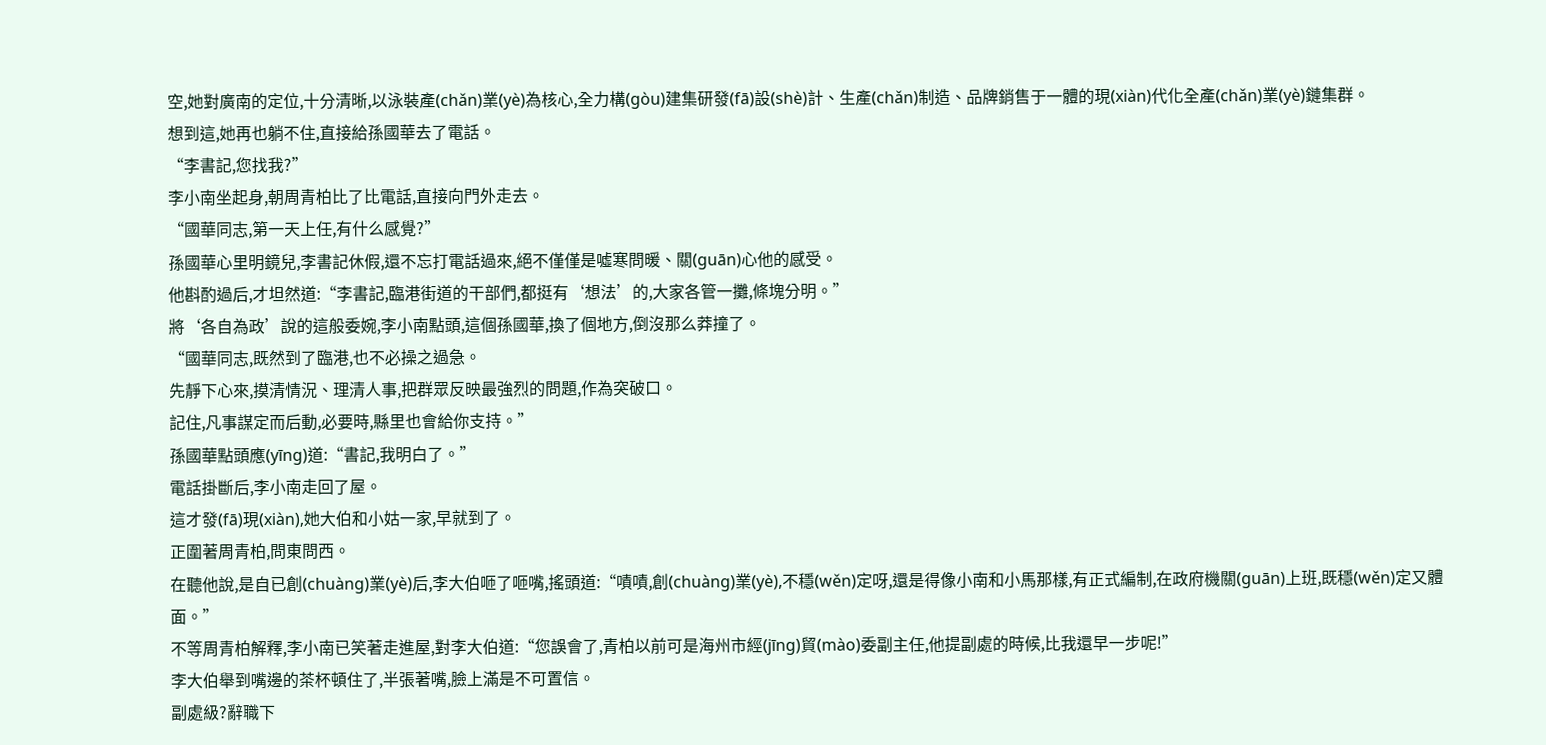空,她對廣南的定位,十分清晰,以泳裝產(chǎn)業(yè)為核心,全力構(gòu)建集研發(fā)設(shè)計、生產(chǎn)制造、品牌銷售于一體的現(xiàn)代化全產(chǎn)業(yè)鏈集群。
想到這,她再也躺不住,直接給孫國華去了電話。
“李書記,您找我?”
李小南坐起身,朝周青柏比了比電話,直接向門外走去。
“國華同志,第一天上任,有什么感覺?”
孫國華心里明鏡兒,李書記休假,還不忘打電話過來,絕不僅僅是噓寒問暖、關(guān)心他的感受。
他斟酌過后,才坦然道:“李書記,臨港街道的干部們,都挺有‘想法’的,大家各管一攤,條塊分明。”
將‘各自為政’說的這般委婉,李小南點頭,這個孫國華,換了個地方,倒沒那么莽撞了。
“國華同志,既然到了臨港,也不必操之過急。
先靜下心來,摸清情況、理清人事,把群眾反映最強烈的問題,作為突破口。
記住,凡事謀定而后動,必要時,縣里也會給你支持。”
孫國華點頭應(yīng)道:“書記,我明白了。”
電話掛斷后,李小南走回了屋。
這才發(fā)現(xiàn),她大伯和小姑一家,早就到了。
正圍著周青柏,問東問西。
在聽他說,是自已創(chuàng)業(yè)后,李大伯咂了咂嘴,搖頭道:“嘖嘖,創(chuàng)業(yè),不穩(wěn)定呀,還是得像小南和小馬那樣,有正式編制,在政府機關(guān)上班,既穩(wěn)定又體面。”
不等周青柏解釋,李小南已笑著走進屋,對李大伯道:“您誤會了,青柏以前可是海州市經(jīng)貿(mào)委副主任,他提副處的時候,比我還早一步呢!”
李大伯舉到嘴邊的茶杯頓住了,半張著嘴,臉上滿是不可置信。
副處級?辭職下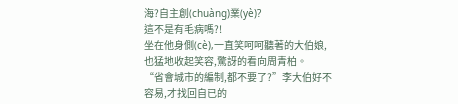海?自主創(chuàng)業(yè)?
這不是有毛病嗎?!
坐在他身側(cè),一直笑呵呵聽著的大伯娘,也猛地收起笑容,驚訝的看向周青柏。
“省會城市的編制,都不要了?”李大伯好不容易,才找回自已的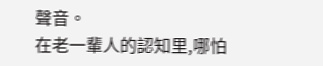聲音。
在老一輩人的認知里,哪怕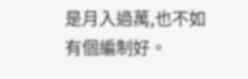是月入過萬,也不如有個編制好。